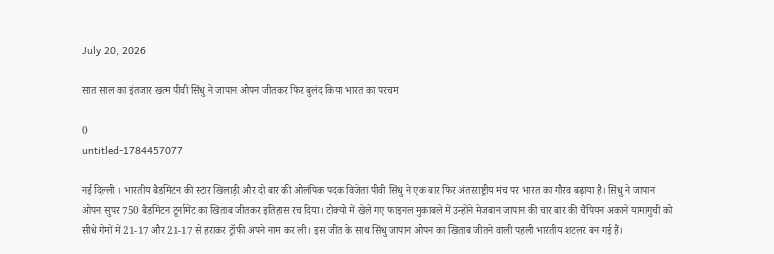July 20, 2026

सात साल का इंतजार खत्म पीवी सिंधु ने जापान ओपन जीतकर फिर बुलंद किया भारत का परचम

0
untitled-1784457077

नई दिल्ली । भारतीय बैडमिंटन की स्टार खिलाड़ी और दो बार की ओलंपिक पदक विजेता पीवी सिंधु ने एक बार फिर अंतरराष्ट्रीय मंच पर भारत का गौरव बढ़ाया है। सिंधु ने जापान ओपन सुपर 750 बैडमिंटन टूर्नामेंट का खिताब जीतकर इतिहास रच दिया। टोक्यो में खेले गए फाइनल मुकाबले में उन्होंने मेजबान जापान की चार बार की चैंपियन अकाने यामागुची को सीधे गेमों में 21-17 और 21-17 से हराकर ट्रॉफी अपने नाम कर ली। इस जीत के साथ सिंधु जापान ओपन का खिताब जीतने वाली पहली भारतीय शटलर बन गई हैं।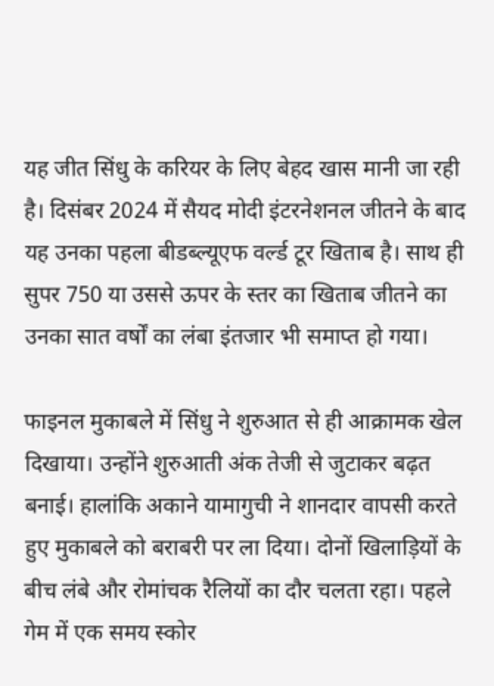यह जीत सिंधु के करियर के लिए बेहद खास मानी जा रही है। दिसंबर 2024 में सैयद मोदी इंटरनेशनल जीतने के बाद यह उनका पहला बीडब्ल्यूएफ वर्ल्ड टूर खिताब है। साथ ही सुपर 750 या उससे ऊपर के स्तर का खिताब जीतने का उनका सात वर्षों का लंबा इंतजार भी समाप्त हो गया।

फाइनल मुकाबले में सिंधु ने शुरुआत से ही आक्रामक खेल दिखाया। उन्होंने शुरुआती अंक तेजी से जुटाकर बढ़त बनाई। हालांकि अकाने यामागुची ने शानदार वापसी करते हुए मुकाबले को बराबरी पर ला दिया। दोनों खिलाड़ियों के बीच लंबे और रोमांचक रैलियों का दौर चलता रहा। पहले गेम में एक समय स्कोर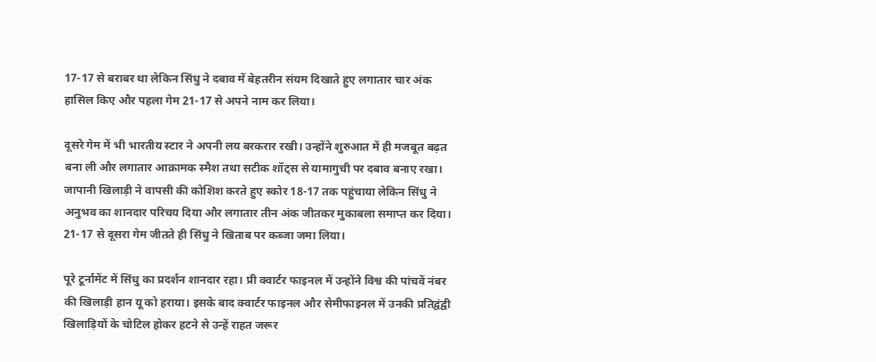17-17 से बराबर था लेकिन सिंधु ने दबाव में बेहतरीन संयम दिखाते हुए लगातार चार अंक हासिल किए और पहला गेम 21-17 से अपने नाम कर लिया।

दूसरे गेम में भी भारतीय स्टार ने अपनी लय बरकरार रखी। उन्होंने शुरुआत में ही मजबूत बढ़त बना ली और लगातार आक्रामक स्मैश तथा सटीक शॉट्स से यामागुची पर दबाव बनाए रखा। जापानी खिलाड़ी ने वापसी की कोशिश करते हुए स्कोर 18-17 तक पहुंचाया लेकिन सिंधु ने अनुभव का शानदार परिचय दिया और लगातार तीन अंक जीतकर मुकाबला समाप्त कर दिया। 21-17 से दूसरा गेम जीतते ही सिंधु ने खिताब पर कब्जा जमा लिया।

पूरे टूर्नामेंट में सिंधु का प्रदर्शन शानदार रहा। प्री क्वार्टर फाइनल में उन्होंने विश्व की पांचवें नंबर की खिलाड़ी हान यू को हराया। इसके बाद क्वार्टर फाइनल और सेमीफाइनल में उनकी प्रतिद्वंद्वी खिलाड़ियों के चोटिल होकर हटने से उन्हें राहत जरूर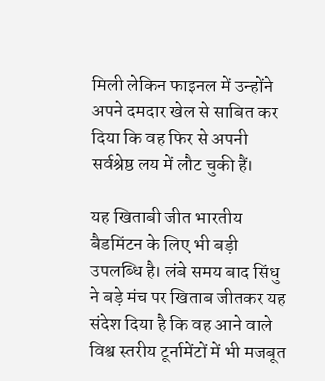मिली लेकिन फाइनल में उन्होंने अपने दमदार खेल से साबित कर दिया कि वह फिर से अपनी सर्वश्रेष्ठ लय में लौट चुकी हैं।

यह खिताबी जीत भारतीय बैडमिंटन के लिए भी बड़ी उपलब्धि है। लंबे समय बाद सिंधु ने बड़े मंच पर खिताब जीतकर यह संदेश दिया है कि वह आने वाले विश्व स्तरीय टूर्नामेंटों में भी मजबूत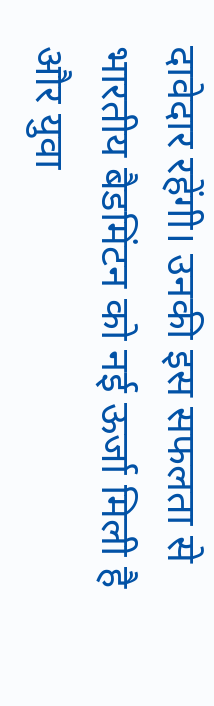दावेदार रहेंगी। उनकी इस सफलता से भारतीय बैडमिंटन को नई ऊर्जा मिली है और युवा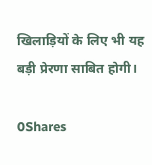खिलाड़ियों के लिए भी यह बड़ी प्रेरणा साबित होगी।

0Shares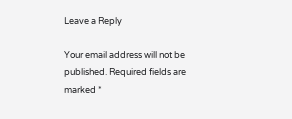Leave a Reply

Your email address will not be published. Required fields are marked *